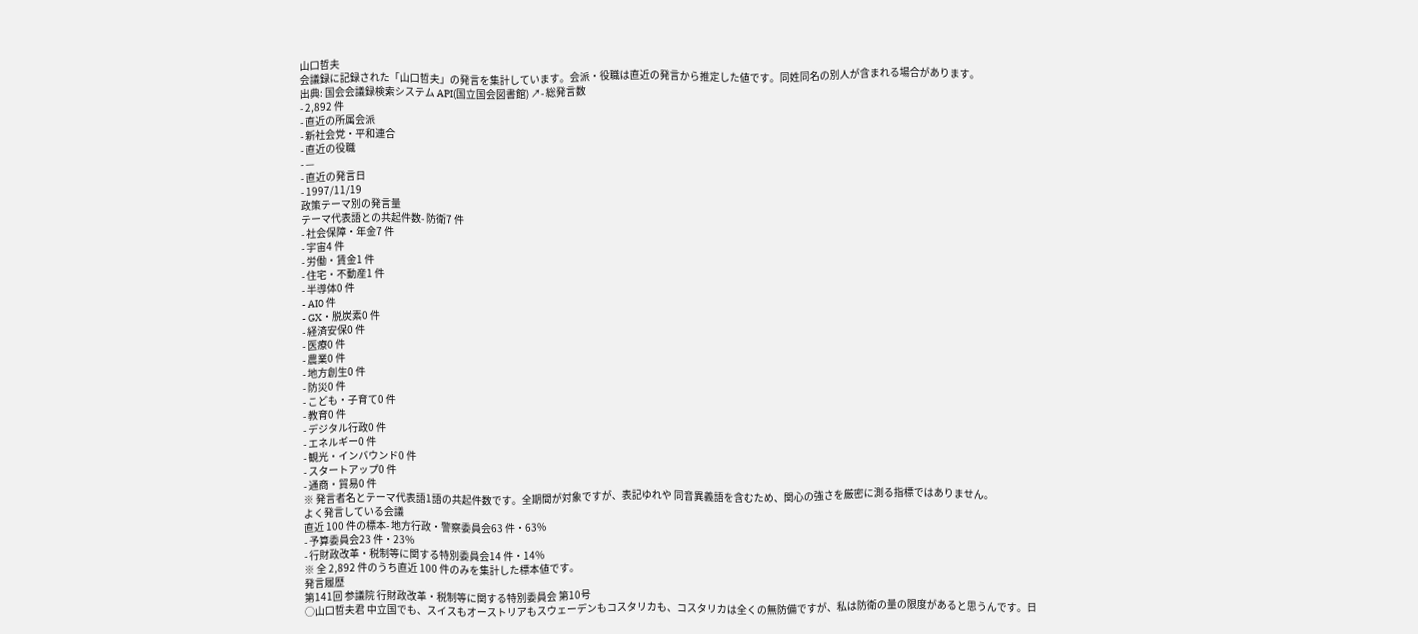山口哲夫
会議録に記録された「山口哲夫」の発言を集計しています。会派・役職は直近の発言から推定した値です。同姓同名の別人が含まれる場合があります。
出典: 国会会議録検索システム API(国立国会図書館) ↗- 総発言数
- 2,892 件
- 直近の所属会派
- 新社会党・平和連合
- 直近の役職
- —
- 直近の発言日
- 1997/11/19
政策テーマ別の発言量
テーマ代表語との共起件数- 防衛7 件
- 社会保障・年金7 件
- 宇宙4 件
- 労働・賃金1 件
- 住宅・不動産1 件
- 半導体0 件
- AI0 件
- GX・脱炭素0 件
- 経済安保0 件
- 医療0 件
- 農業0 件
- 地方創生0 件
- 防災0 件
- こども・子育て0 件
- 教育0 件
- デジタル行政0 件
- エネルギー0 件
- 観光・インバウンド0 件
- スタートアップ0 件
- 通商・貿易0 件
※ 発言者名とテーマ代表語1語の共起件数です。全期間が対象ですが、表記ゆれや 同音異義語を含むため、関心の強さを厳密に測る指標ではありません。
よく発言している会議
直近 100 件の標本- 地方行政・警察委員会63 件・63%
- 予算委員会23 件・23%
- 行財政改革・税制等に関する特別委員会14 件・14%
※ 全 2,892 件のうち直近 100 件のみを集計した標本値です。
発言履歴
第141回 参議院 行財政改革・税制等に関する特別委員会 第10号
○山口哲夫君 中立国でも、スイスもオーストリアもスウェーデンもコスタリカも、コスタリカは全くの無防備ですが、私は防衛の量の限度があると思うんです。日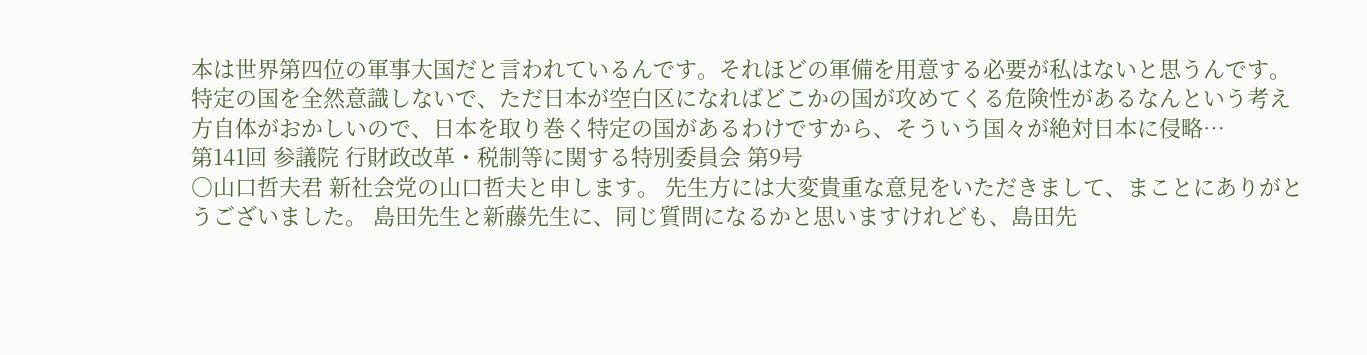本は世界第四位の軍事大国だと言われているんです。それほどの軍備を用意する必要が私はないと思うんです。特定の国を全然意識しないで、ただ日本が空白区になればどこかの国が攻めてくる危険性があるなんという考え方自体がおかしいので、日本を取り巻く特定の国があるわけですから、そういう国々が絶対日本に侵略…
第141回 参議院 行財政改革・税制等に関する特別委員会 第9号
○山口哲夫君 新社会党の山口哲夫と申します。 先生方には大変貴重な意見をいただきまして、まことにありがとうございました。 島田先生と新藤先生に、同じ質問になるかと思いますけれども、島田先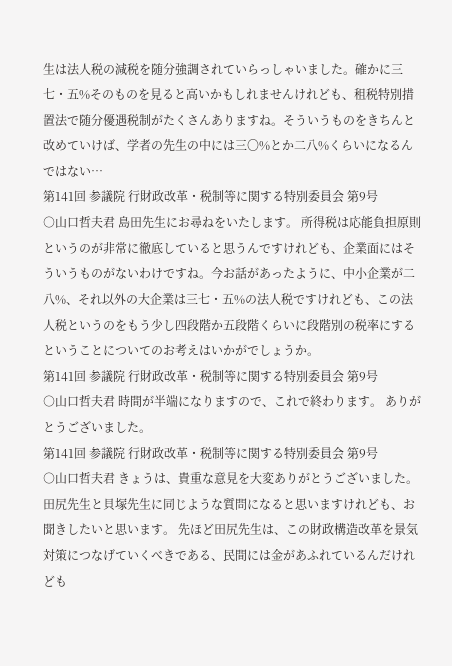生は法人税の減税を随分強調されていらっしゃいました。確かに三七・五%そのものを見ると高いかもしれませんけれども、租税特別措置法で随分優遇税制がたくさんありますね。そういうものをきちんと改めていけば、学者の先生の中には三〇%とか二八%くらいになるんではない…
第141回 参議院 行財政改革・税制等に関する特別委員会 第9号
○山口哲夫君 島田先生にお尋ねをいたします。 所得税は応能負担原則というのが非常に徹底していると思うんですけれども、企業面にはそういうものがないわけですね。今お話があったように、中小企業が二八%、それ以外の大企業は三七・五%の法人税ですけれども、この法人税というのをもう少し四段階か五段階くらいに段階別の税率にするということについてのお考えはいかがでしょうか。
第141回 参議院 行財政改革・税制等に関する特別委員会 第9号
○山口哲夫君 時間が半端になりますので、これで終わります。 ありがとうございました。
第141回 参議院 行財政改革・税制等に関する特別委員会 第9号
○山口哲夫君 きょうは、貴重な意見を大変ありがとうございました。 田尻先生と貝塚先生に同じような質問になると思いますけれども、お聞きしたいと思います。 先ほど田尻先生は、この財政構造改革を景気対策につなげていくべきである、民間には金があふれているんだけれども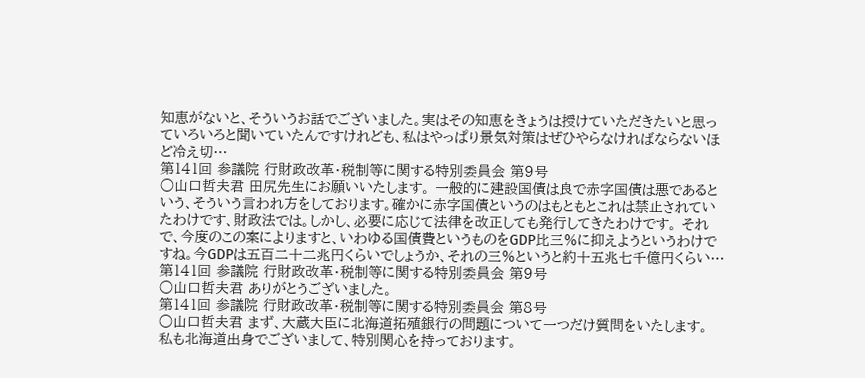知恵がないと、そういうお話でございました。実はその知恵をきょうは授けていただきたいと思っていろいろと聞いていたんですけれども、私はやっぱり景気対策はぜひやらなければならないほど冷え切…
第141回 参議院 行財政改革・税制等に関する特別委員会 第9号
○山口哲夫君 田尻先生にお願いいたします。 一般的に建設国債は良で赤字国債は悪であるという、そういう言われ方をしております。確かに赤字国債というのはもともとこれは禁止されていたわけです、財政法では。しかし、必要に応じて法律を改正しても発行してきたわけです。 それで、今度のこの案によりますと、いわゆる国債費というものをGDP比三%に抑えようというわけですね。今GDPは五百二十二兆円くらいでしょうか、それの三%というと約十五兆七千億円くらい…
第141回 参議院 行財政改革・税制等に関する特別委員会 第9号
○山口哲夫君 ありがとうございました。
第141回 参議院 行財政改革・税制等に関する特別委員会 第8号
○山口哲夫君 まず、大蔵大臣に北海道拓殖銀行の問題について一つだけ質問をいたします。 私も北海道出身でございまして、特別関心を持っております。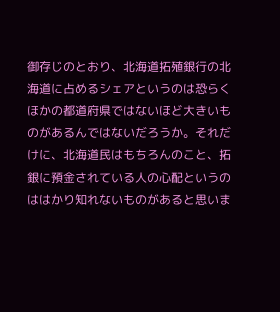御存じのとおり、北海道拓殖銀行の北海道に占めるシェアというのは恐らくほかの都道府県ではないほど大きいものがあるんではないだろうか。それだけに、北海道民はもちろんのこと、拓銀に預金されている人の心配というのははかり知れないものがあると思いま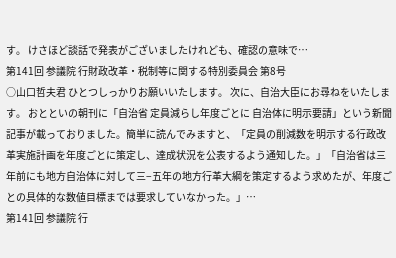す。 けさほど談話で発表がございましたけれども、確認の意味で…
第141回 参議院 行財政改革・税制等に関する特別委員会 第8号
○山口哲夫君 ひとつしっかりお願いいたします。 次に、自治大臣にお尋ねをいたします。 おとといの朝刊に「自治省 定員減らし年度ごとに 自治体に明示要請」という新聞記事が載っておりました。簡単に読んでみますと、「定員の削減数を明示する行政改革実施計画を年度ごとに策定し、達成状況を公表するよう通知した。」「自治省は三年前にも地方自治体に対して三−五年の地方行革大綱を策定するよう求めたが、年度ごとの具体的な数値目標までは要求していなかった。」…
第141回 参議院 行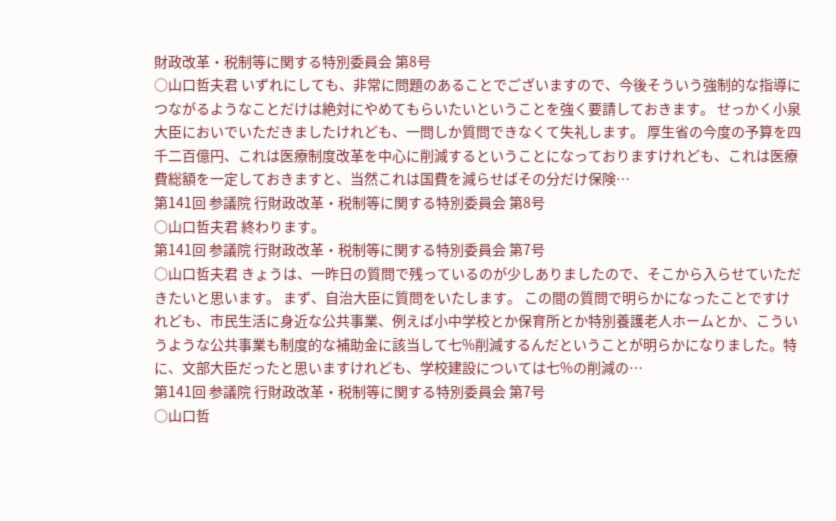財政改革・税制等に関する特別委員会 第8号
○山口哲夫君 いずれにしても、非常に問題のあることでございますので、今後そういう強制的な指導につながるようなことだけは絶対にやめてもらいたいということを強く要請しておきます。 せっかく小泉大臣においでいただきましたけれども、一問しか質問できなくて失礼します。 厚生省の今度の予算を四千二百億円、これは医療制度改革を中心に削減するということになっておりますけれども、これは医療費総額を一定しておきますと、当然これは国費を減らせばその分だけ保険…
第141回 参議院 行財政改革・税制等に関する特別委員会 第8号
○山口哲夫君 終わります。
第141回 参議院 行財政改革・税制等に関する特別委員会 第7号
○山口哲夫君 きょうは、一昨日の質問で残っているのが少しありましたので、そこから入らせていただきたいと思います。 まず、自治大臣に質問をいたします。 この間の質問で明らかになったことですけれども、市民生活に身近な公共事業、例えば小中学校とか保育所とか特別養護老人ホームとか、こういうような公共事業も制度的な補助金に該当して七%削減するんだということが明らかになりました。特に、文部大臣だったと思いますけれども、学校建設については七%の削減の…
第141回 参議院 行財政改革・税制等に関する特別委員会 第7号
○山口哲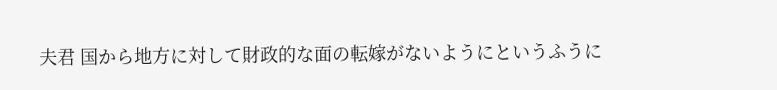夫君 国から地方に対して財政的な面の転嫁がないようにというふうに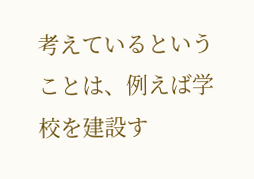考えているということは、例えば学校を建設す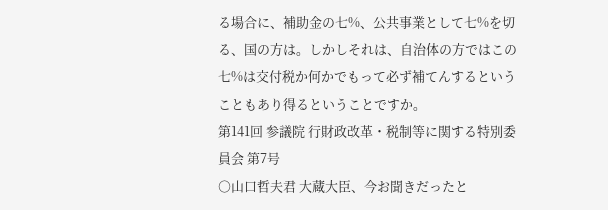る場合に、補助金の七%、公共事業として七%を切る、国の方は。しかしそれは、自治体の方ではこの七%は交付税か何かでもって必ず補てんするということもあり得るということですか。
第141回 参議院 行財政改革・税制等に関する特別委員会 第7号
○山口哲夫君 大蔵大臣、今お聞きだったと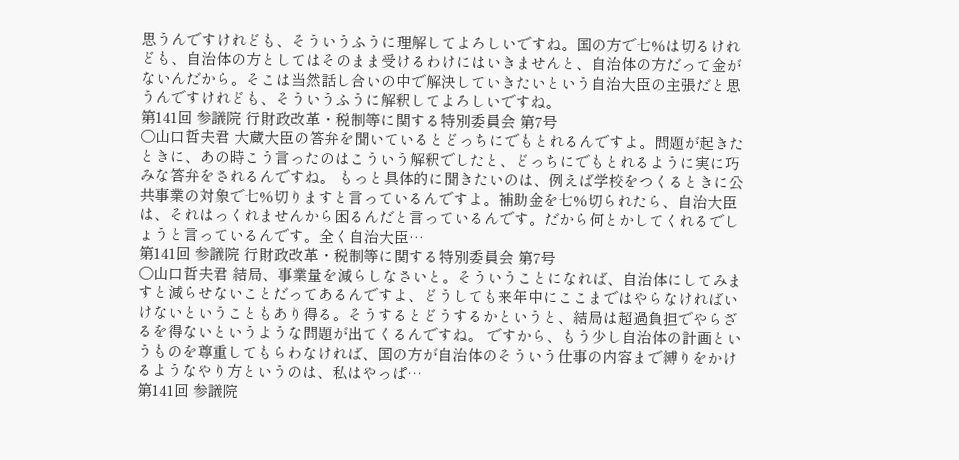思うんですけれども、そういうふうに理解してよろしいですね。国の方で七%は切るけれども、自治体の方としてはそのまま受けるわけにはいきませんと、自治体の方だって金がないんだから。そこは当然話し合いの中で解決していきたいという自治大臣の主張だと思うんですけれども、そういうふうに解釈してよろしいですね。
第141回 参議院 行財政改革・税制等に関する特別委員会 第7号
○山口哲夫君 大蔵大臣の答弁を聞いているとどっちにでもとれるんですよ。問題が起きたときに、あの時こう言ったのはこういう解釈でしたと、どっちにでもとれるように実に巧みな答弁をされるんですね。 もっと具体的に聞きたいのは、例えば学校をつくるときに公共事業の対象で七%切りますと言っているんですよ。補助金を七%切られたら、自治大臣は、それはっくれませんから困るんだと言っているんです。だから何とかしてくれるでしょうと言っているんです。全く自治大臣…
第141回 参議院 行財政改革・税制等に関する特別委員会 第7号
○山口哲夫君 結局、事業量を減らしなさいと。そういうことになれば、自治体にしてみますと減らせないことだってあるんですよ、どうしても来年中にここまではやらなければいけないということもあり得る。そうするとどうするかというと、結局は超過負担でやらざるを得ないというような問題が出てくるんですね。 ですから、もう少し自治体の計画というものを尊重してもらわなければ、国の方が自治体のそういう仕事の内容まで縛りをかけるようなやり方というのは、私はやっぱ…
第141回 参議院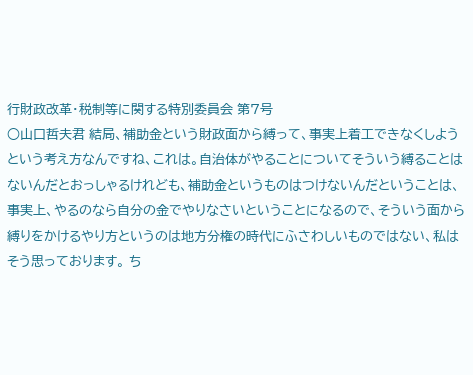行財政改革・税制等に関する特別委員会 第7号
○山口哲夫君 結局、補助金という財政面から縛って、事実上着工できなくしようという考え方なんですね、これは。自治体がやることについてそういう縛ることはないんだとおっしゃるけれども、補助金というものはつけないんだということは、事実上、やるのなら自分の金でやりなさいということになるので、そういう面から縛りをかけるやり方というのは地方分権の時代にふさわしいものではない、私はそう思っております。 ち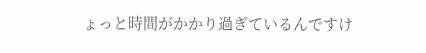ょっと時間がかかり過ぎているんですけ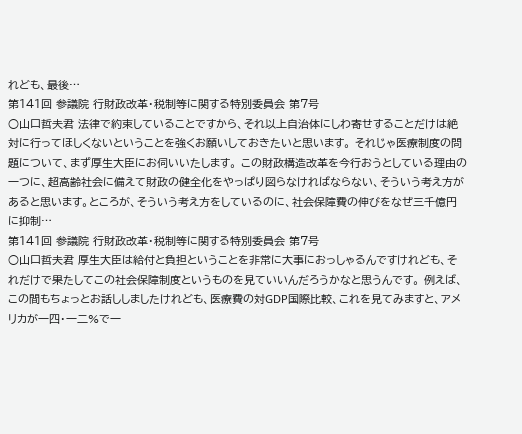れども、最後…
第141回 参議院 行財政改革・税制等に関する特別委員会 第7号
○山口哲夫君 法律で約束していることですから、それ以上自治体にしわ寄せすることだけは絶対に行ってほしくないということを強くお願いしておきたいと思います。 それじゃ医療制度の問題について、まず厚生大臣にお伺いいたします。 この財政構造改革を今行おうとしている理由の一つに、超高齢社会に備えて財政の健全化をやっぱり図らなければならない、そういう考え方があると思います。ところが、そういう考え方をしているのに、社会保障費の伸びをなぜ三千億円に抑制…
第141回 参議院 行財政改革・税制等に関する特別委員会 第7号
○山口哲夫君 厚生大臣は給付と負担ということを非常に大事におっしゃるんですけれども、それだけで果たしてこの社会保障制度というものを見ていいんだろうかなと思うんです。 例えば、この間もちょっとお話ししましたけれども、医療費の対GDP国際比較、これを見てみますと、アメリカが一四・一二%で一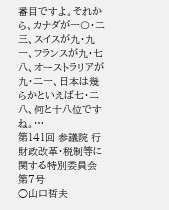番目ですよ。それから、カナダが一〇・二三、スイスが九・九一、フランスが九・七八、オーストラリアが九・二一、日本は幾らかといえば七・二八、何と十八位ですね。…
第141回 参議院 行財政改革・税制等に関する特別委員会 第7号
○山口哲夫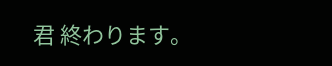君 終わります。